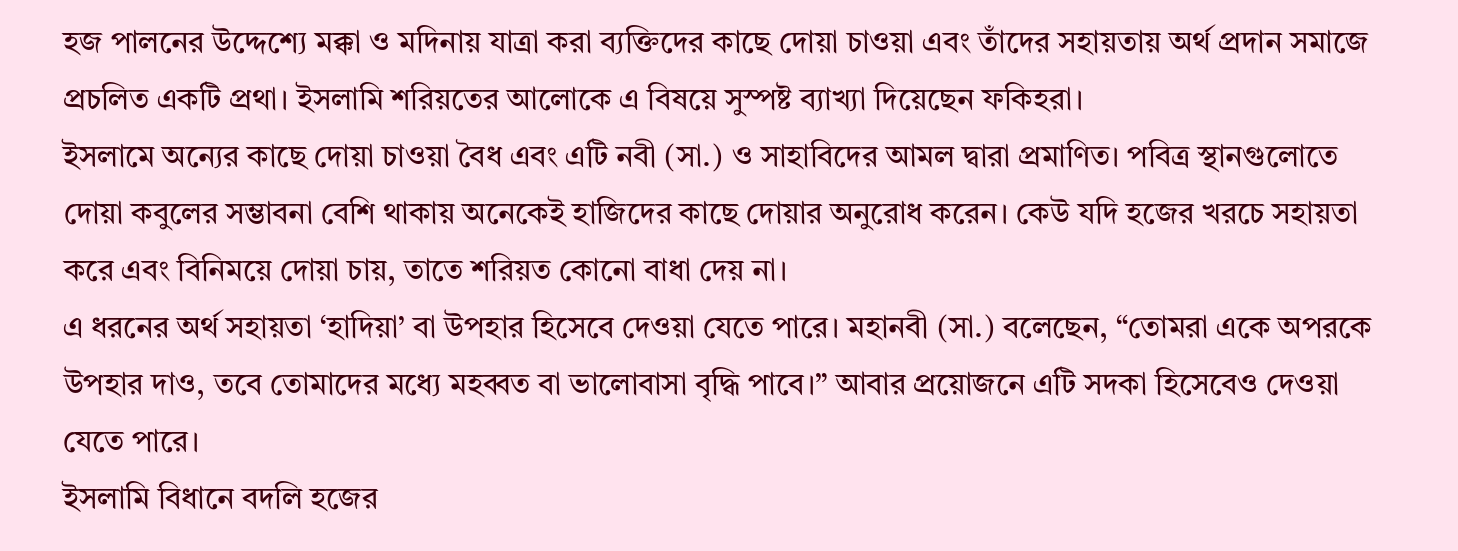হজ পালনের উদ্দেশ্যে মক্কা ও মদিনায় যাত্রা করা ব্যক্তিদের কাছে দোয়া চাওয়া এবং তাঁদের সহায়তায় অর্থ প্রদান সমাজে প্রচলিত একটি প্রথা। ইসলামি শরিয়তের আলোকে এ বিষয়ে সুস্পষ্ট ব্যাখ্যা দিয়েছেন ফকিহরা।
ইসলামে অন্যের কাছে দোয়া চাওয়া বৈধ এবং এটি নবী (সা.) ও সাহাবিদের আমল দ্বারা প্রমাণিত। পবিত্র স্থানগুলোতে দোয়া কবুলের সম্ভাবনা বেশি থাকায় অনেকেই হাজিদের কাছে দোয়ার অনুরোধ করেন। কেউ যদি হজের খরচে সহায়তা করে এবং বিনিময়ে দোয়া চায়, তাতে শরিয়ত কোনো বাধা দেয় না।
এ ধরনের অর্থ সহায়তা ‘হাদিয়া’ বা উপহার হিসেবে দেওয়া যেতে পারে। মহানবী (সা.) বলেছেন, “তোমরা একে অপরকে উপহার দাও, তবে তোমাদের মধ্যে মহব্বত বা ভালোবাসা বৃদ্ধি পাবে।” আবার প্রয়োজনে এটি সদকা হিসেবেও দেওয়া যেতে পারে।
ইসলামি বিধানে বদলি হজের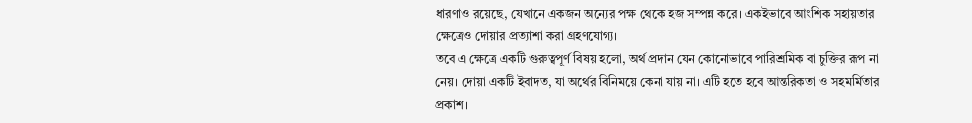ধারণাও রয়েছে, যেখানে একজন অন্যের পক্ষ থেকে হজ সম্পন্ন করে। একইভাবে আংশিক সহায়তার ক্ষেত্রেও দোয়ার প্রত্যাশা করা গ্রহণযোগ্য।
তবে এ ক্ষেত্রে একটি গুরুত্বপূর্ণ বিষয় হলো, অর্থ প্রদান যেন কোনোভাবে পারিশ্রমিক বা চুক্তির রূপ না নেয়। দোয়া একটি ইবাদত, যা অর্থের বিনিময়ে কেনা যায় না। এটি হতে হবে আন্তরিকতা ও সহমর্মিতার প্রকাশ।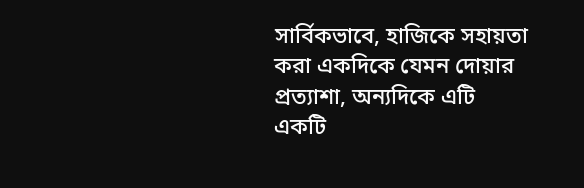সার্বিকভাবে, হাজিকে সহায়তা করা একদিকে যেমন দোয়ার প্রত্যাশা, অন্যদিকে এটি একটি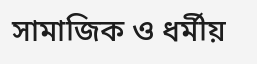সামাজিক ও ধর্মীয়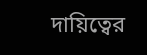দায়িত্বের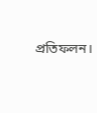প্রতিফলন।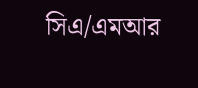সিএ/এমআর